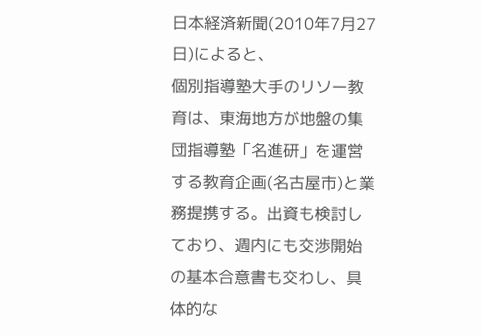日本経済新聞(2010年7月27日)によると、
個別指導塾大手のリソー教育は、東海地方が地盤の集団指導塾「名進研」を運営する教育企画(名古屋市)と業務提携する。出資も検討しており、週内にも交渉開始の基本合意書も交わし、具体的な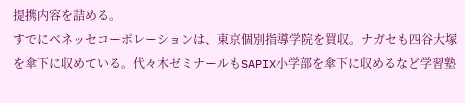提携内容を詰める。
すでにベネッセコーポレーションは、東京個別指導学院を買収。ナガセも四谷大塚を傘下に収めている。代々木ゼミナールもSAPIX小学部を傘下に収めるなど学習塾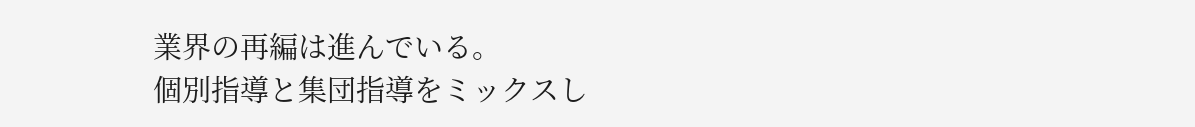業界の再編は進んでいる。
個別指導と集団指導をミックスし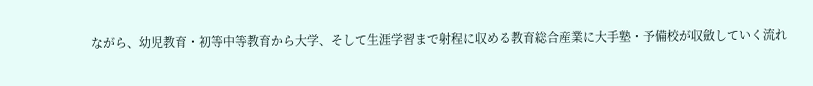ながら、幼児教育・初等中等教育から大学、そして生涯学習まで射程に収める教育総合産業に大手塾・予備校が収斂していく流れ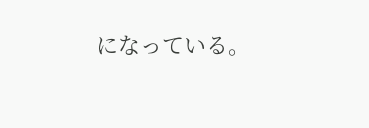になっている。